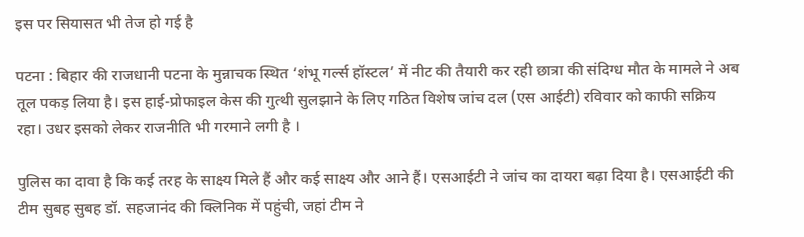इस पर सियासत भी तेज हो गई है

पटना : बिहार की राजधानी पटना के मुन्नाचक स्थित ‘शंभू गर्ल्स हॉस्टल’ में नीट की तैयारी कर रही छात्रा की संदिग्ध मौत के मामले ने अब तूल पकड़ लिया है। इस हाई-प्रोफाइल केस की गुत्थी सुलझाने के लिए गठित विशेष जांच दल (एस आईटी) रविवार को काफी सक्रिय रहा। उधर इसको लेकर राजनीति भी गरमाने लगी है ।

पुलिस का दावा है कि कई तरह के साक्ष्य मिले हैं और कई साक्ष्य और आने हैं। एसआईटी ने जांच का दायरा बढ़ा दिया है। एसआईटी की टीम सुबह सुबह डॉ. सहजानंद की क्लिनिक में पहुंची, जहां टीम ने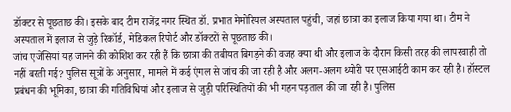डॉक्टर से पूछताछ की। इसके बाद टीम राजेंद्र नगर स्थित डॉ. प्रभात मेमोरियल अस्पताल पहुंची, जहां छात्रा का इलाज किया गया था। टीम ने अस्पताल में इलाज से जुड़े रिकॉर्ड, मेडिकल रिपोर्ट और डॉक्टरों से पूछताछ की।
जांच एजेंसियां यह जानने की कोशिश कर रही हैं कि छात्रा की तबीयत बिगड़ने की वजह क्या थी और इलाज के दौरान किसी तरह की लापरवाही तो नहीं बरती गई? पुलिस सूत्रों के अनुसार, मामले में कई एंगल से जांच की जा रही है और अलग-अलग थ्योरी पर एसआईटी काम कर रही है। हॉस्टल प्रबंधन की भूमिका, छात्रा की गतिविधियां और इलाज से जुड़ी परिस्थितियों की भी गहन पड़ताल की जा रही है। पुलिस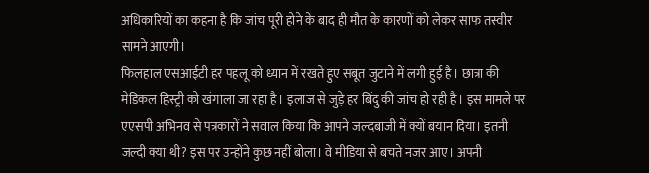अधिकारियों का कहना है कि जांच पूरी होने के बाद ही मौत के कारणों को लेकर साफ तस्वीर सामने आएगी।
फिलहाल एसआईटी हर पहलू को ध्यान में रखते हुए सबूत जुटाने में लगी हुई है। छात्रा की मेडिकल हिस्ट्री को खंगाला जा रहा है। इलाज से जुड़े हर बिंदु की जांच हो रही है। इस मामले पर एएसपी अभिनव से पत्रकारों ने सवाल किया कि आपने जल्दबाजी में क्यों बयान दिया। इतनी जल्दी क्या थी? इस पर उन्होंने कुछ नहीं बोला। वे मीडिया से बचते नजर आए। अपनी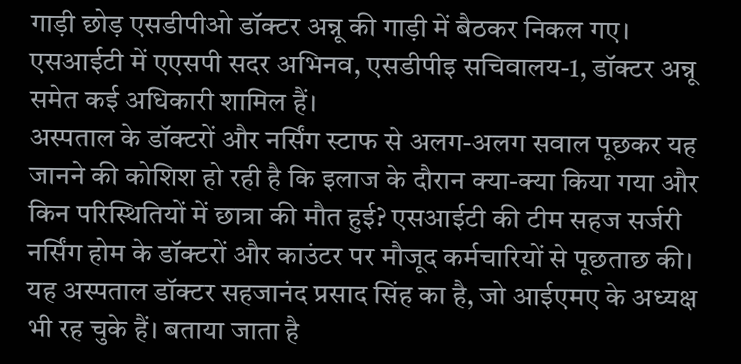गाड़ी छोड़ एसडीपीओ डॉक्टर अन्नू की गाड़ी में बैठकर निकल गए। एसआईटी में एएसपी सदर अभिनव, एसडीपीइ सचिवालय-1, डॉक्टर अन्नू समेत कई अधिकारी शामिल हैं।
अस्पताल के डॉक्टरों और नर्सिंग स्टाफ से अलग-अलग सवाल पूछकर यह जानने की कोशिश हो रही है कि इलाज के दौरान क्या-क्या किया गया और किन परिस्थितियों में छात्रा की मौत हुई? एसआईटी की टीम सहज सर्जरी नर्सिंग होम के डॉक्टरों और काउंटर पर मौजूद कर्मचारियों से पूछताछ की। यह अस्पताल डॉक्टर सहजानंद प्रसाद सिंह का है, जो आईएमए के अध्यक्ष भी रह चुके हैं। बताया जाता है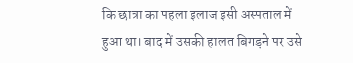कि छात्रा का पहला इलाज इसी अस्पताल में हुआ था। बाद में उसकी हालत बिगड़ने पर उसे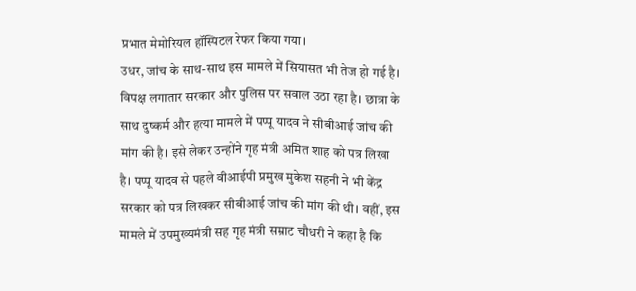प्रभात मेमोरियल हॉस्पिटल रेफर किया गया।
उधर, जांच के साथ-साथ इस मामले में सियासत भी तेज हो गई है। विपक्ष लगातार सरकार और पुलिस पर सवाल उठा रहा है। छात्रा के साथ दुष्कर्म और हत्या मामले में पप्पू यादव ने सीबीआई जांच की मांग की है। इसे लेकर उन्होंने गृह मंत्री अमित शाह को पत्र लिखा है। पप्पू यादव से पहले वीआईपी प्रमुख मुकेश सहनी ने भी केंद्र सरकार को पत्र लिखकर सीबीआई जांच की मांग की थी। वहीं, इस मामले में उपमुख्यमंत्री सह गृह मंत्री सम्राट चौधरी ने कहा है कि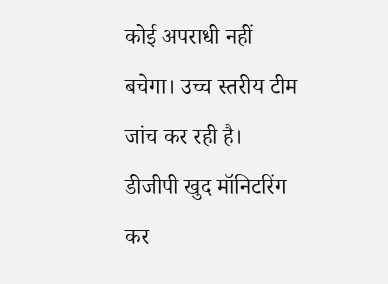कोई अपराधी नहीं बचेगा। उच्च स्तरीय टीम जांच कर रही है।
डीजीपी खुद मॉनिटरिंग कर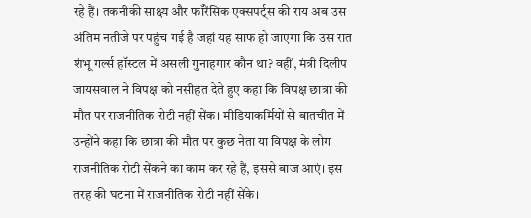रहे हैं। तकनीकी साक्ष्य और फॉरेंसिक एक्सपर्ट्स की राय अब उस अंतिम नतीजे पर पहुंच गई है जहां यह साफ हो जाएगा कि उस रात शंभू गर्ल्स हॉस्टल में असली गुनाहगार कौन था? वहीं, मंत्री दिलीप जायसवाल ने विपक्ष को नसीहत देते हुए कहा कि विपक्ष छात्रा की मौत पर राजनीतिक रोटी नहीं सेंक। मीडियाकर्मियों से बातचीत में उन्होंने कहा कि छात्रा की मौत पर कुछ नेता या विपक्ष के लोग राजनीतिक रोटी सेंकने का काम कर रहे हैं, इससे बाज आएं। इस तरह की घटना में राजनीतिक रोटी नहीं सेंके।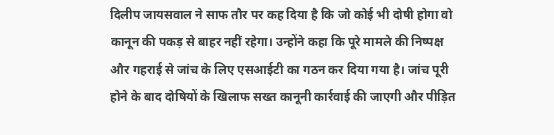दिलीप जायसवाल ने साफ तौर पर कह दिया है कि जो कोई भी दोषी होगा वो कानून की पकड़ से बाहर नहीं रहेगा। उन्होंने कहा कि पूरे मामले की निष्पक्ष और गहराई से जांच के लिए एसआईटी का गठन कर दिया गया है। जांच पूरी होने के बाद दोषियों के खिलाफ सख्त कानूनी कार्रवाई की जाएगी और पीड़ित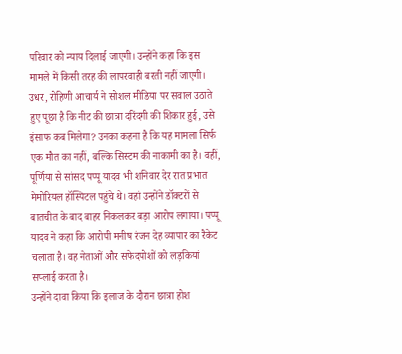परिवार को न्याय दिलाई जाएगी। उन्होंने कहा कि इस मामले में किसी तरह की लापरवाही बरती नहीं जाएगी।
उधर, रोहिणी आचार्य ने सोशल मीडिया पर सवाल उठाते हुए पूछा है कि नीट की छात्रा दरिंदगी की शिकार हुई, उसे इंसाफ कब मिलेगा? उनका कहना है कि यह मामला सिर्फ एक मौत का नहीं, बल्कि सिस्टम की नाकामी का है। वहीं, पूर्णिया से सांसद पप्पू यादव भी शनिवार देर रात प्रभात मेमोरियल हॉस्पिटल पहुंचे थे। वहां उन्होंने डॉक्टरों से बातचीत के बाद बाहर निकलकर बड़ा आरोप लगाया। पप्पू यादव ने कहा कि आरोपी मनीष रंजन देह व्यापार का रैकेट चलाता है। वह नेताओं और सफेदपोशों को लड़कियां सप्लाई करता है।
उन्होंने दावा किया कि इलाज के दौरान छात्रा होश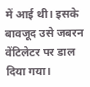में आई थी। इसके बावजूद उसे जबरन वेंटिलेटर पर डाल दिया गया।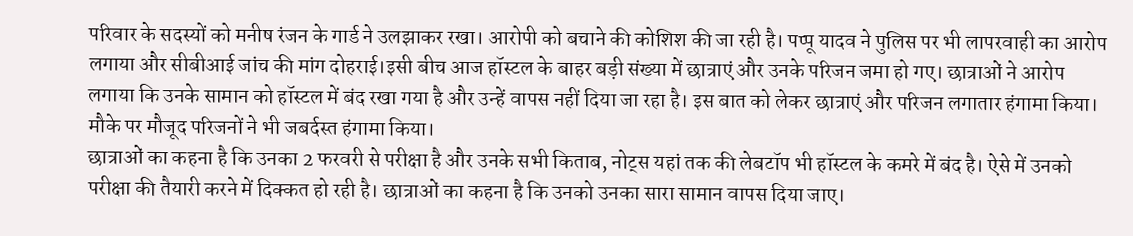परिवार के सदस्यों को मनीष रंजन के गार्ड ने उलझाकर रखा। आरोपी को बचाने की कोशिश की जा रही है। पप्पू यादव ने पुलिस पर भी लापरवाही का आरोप लगाया और सीबीआई जांच की मांग दोहराई।इसी बीच आज हॉस्टल के बाहर बड़ी संख्या में छात्राएं और उनके परिजन जमा हो गए। छात्राओं ने आरोप लगाया कि उनके सामान को हॉस्टल में बंद रखा गया है और उन्हें वापस नहीं दिया जा रहा है। इस बात को लेकर छात्राएं और परिजन लगातार हंगामा किया। मौके पर मौजूद परिजनों ने भी जबर्दस्त हंगामा किया।
छात्राओं का कहना है कि उनका 2 फरवरी से परीक्षा है और उनके सभी किताब, नोट्स यहां तक की लेबटॉप भी हॉस्टल के कमरे में बंद है। ऐसे में उनको परीक्षा की तैयारी करने में दिक्कत हो रही है। छात्राओं का कहना है कि उनको उनका सारा सामान वापस दिया जाए।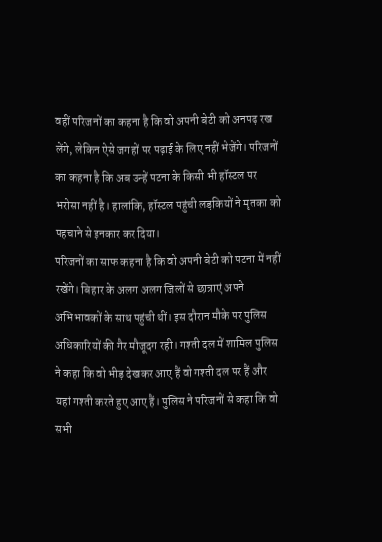वहीं परिजनों का कहना है कि वो अपनी बेटी को अनपढ़ रख लेंगे, लेकिन ऐसे जगहों पर पढ़ाई के लिए नहीं भेजेंगे। परिजनों का कहना है कि अब उन्हें पटना के किसी भी हॉस्टल पर भरोसा नहीं है। हालांकि, हॉस्टल पहुंची लड़कियों ने मृतका को पहचाने से इनकार कर दिया।
परिजनों का साफ कहना है कि वो अपनी बेटी को पटना में नहीं रखेंगे। बिहार के अलग अलग जिलों से छात्राएं अपने अभिभावकों के साथ पहुंची थीं। इस दौरान मौके पर पुलिस अधिकारियों की गैर मौजूदग रही। गश्ती दल में शामिल पुलिस ने कहा कि वो भीड़ देखकर आए हैं वो गश्ती दल पर हैं और यहां गश्ती करते हुए आए हैं। पुलिस ने परिजनों से कहा कि वो सभी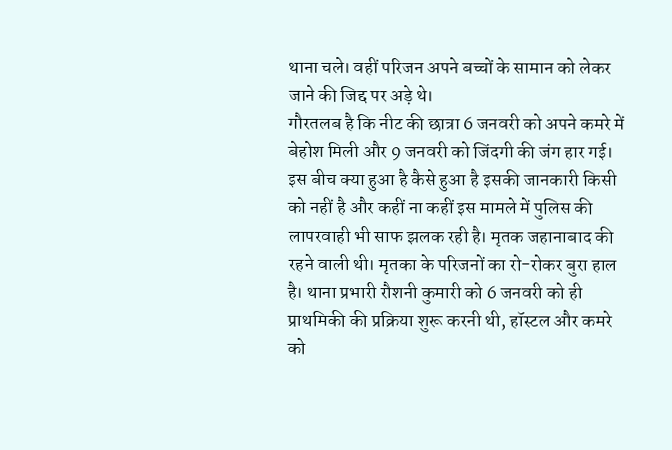थाना चले। वहीं परिजन अपने बच्चों के सामान को लेकर जाने की जिद्द पर अड़े थे।
गौरतलब है कि नीट की छात्रा 6 जनवरी को अपने कमरे में बेहोश मिली और 9 जनवरी को जिंदगी की जंग हार गई। इस बीच क्या हुआ है कैसे हुआ है इसकी जानकारी किसी को नहीं है और कहीं ना कहीं इस मामले में पुलिस की लापरवाही भी साफ झलक रही है। मृतक जहानाबाद की रहने वाली थी। मृतका के परिजनों का रो-रोकर बुरा हाल है। थाना प्रभारी रौशनी कुमारी को 6 जनवरी को ही प्राथमिकी की प्रक्रिया शुरू करनी थी, हॉस्टल और कमरे को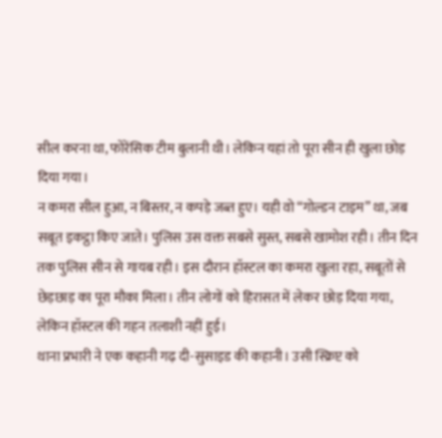सील करना था, फोरेंसिक टीम बुलानी थी। लेकिन यहां तो पूरा सीन ही खुला छोड़ दिया गया।
न कमरा सील हुआ, न बिस्तर, न कपड़े जब्त हुए। यही वो “गोल्डन टाइम” था, जब सबूत इकट्ठा किए जाते। पुलिस उस वक्त सबसे सुस्त, सबसे खामोश रही। तीन दिन तक पुलिस सीन से गायब रही। इस दौरान हॉस्टल का कमरा खुला रहा, सबूतों से छेड़छाड़ का पूरा मौका मिला। तीन लोगों को हिरासत में लेकर छोड़ दिया गया, लेकिन हॉस्टल की गहन तलाशी नहीं हुई।
थाना प्रभारी ने एक कहानी गढ़ दी-सुसाइड की कहानी। उसी स्क्रिप्ट को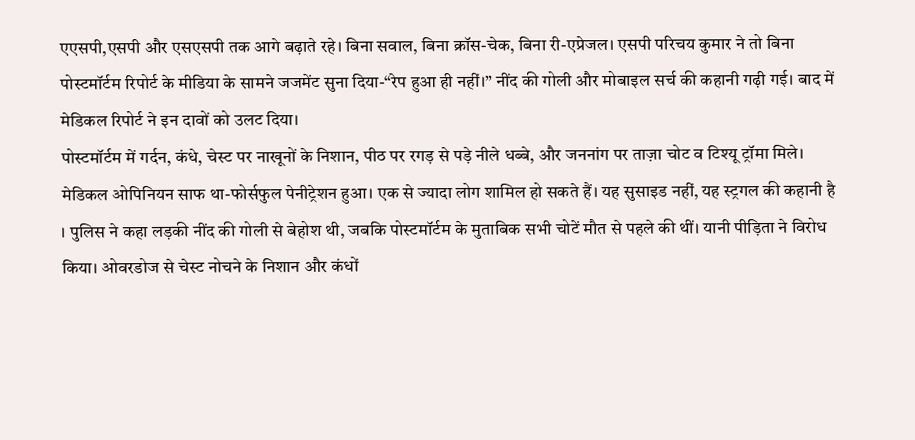एएसपी,एसपी और एसएसपी तक आगे बढ़ाते रहे। बिना सवाल, बिना क्रॉस-चेक, बिना री-एप्रेजल। एसपी परिचय कुमार ने तो बिना पोस्टमॉर्टम रिपोर्ट के मीडिया के सामने जजमेंट सुना दिया-“रेप हुआ ही नहीं।” नींद की गोली और मोबाइल सर्च की कहानी गढ़ी गई। बाद में मेडिकल रिपोर्ट ने इन दावों को उलट दिया।
पोस्टमॉर्टम में गर्दन, कंधे, चेस्ट पर नाखूनों के निशान, पीठ पर रगड़ से पड़े नीले धब्बे, और जननांग पर ताज़ा चोट व टिश्यू ट्रॉमा मिले। मेडिकल ओपिनियन साफ था-फोर्सफुल पेनीट्रेशन हुआ। एक से ज्यादा लोग शामिल हो सकते हैं। यह सुसाइड नहीं, यह स्ट्रगल की कहानी है । पुलिस ने कहा लड़की नींद की गोली से बेहोश थी, जबकि पोस्टमॉर्टम के मुताबिक सभी चोटें मौत से पहले की थीं। यानी पीड़िता ने विरोध किया। ओवरडोज से चेस्ट नोचने के निशान और कंधों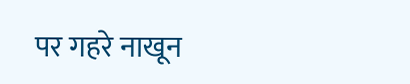पर गहरे नाखून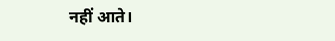नहीं आते।